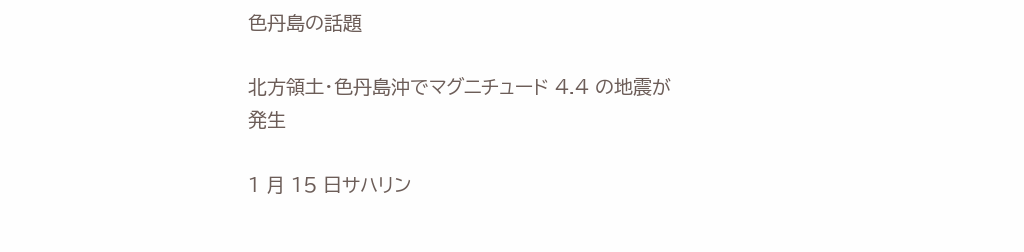色丹島の話題

北方領土・色丹島沖でマグニチュード 4.4 の地震が発生

1 月 15 日サハリン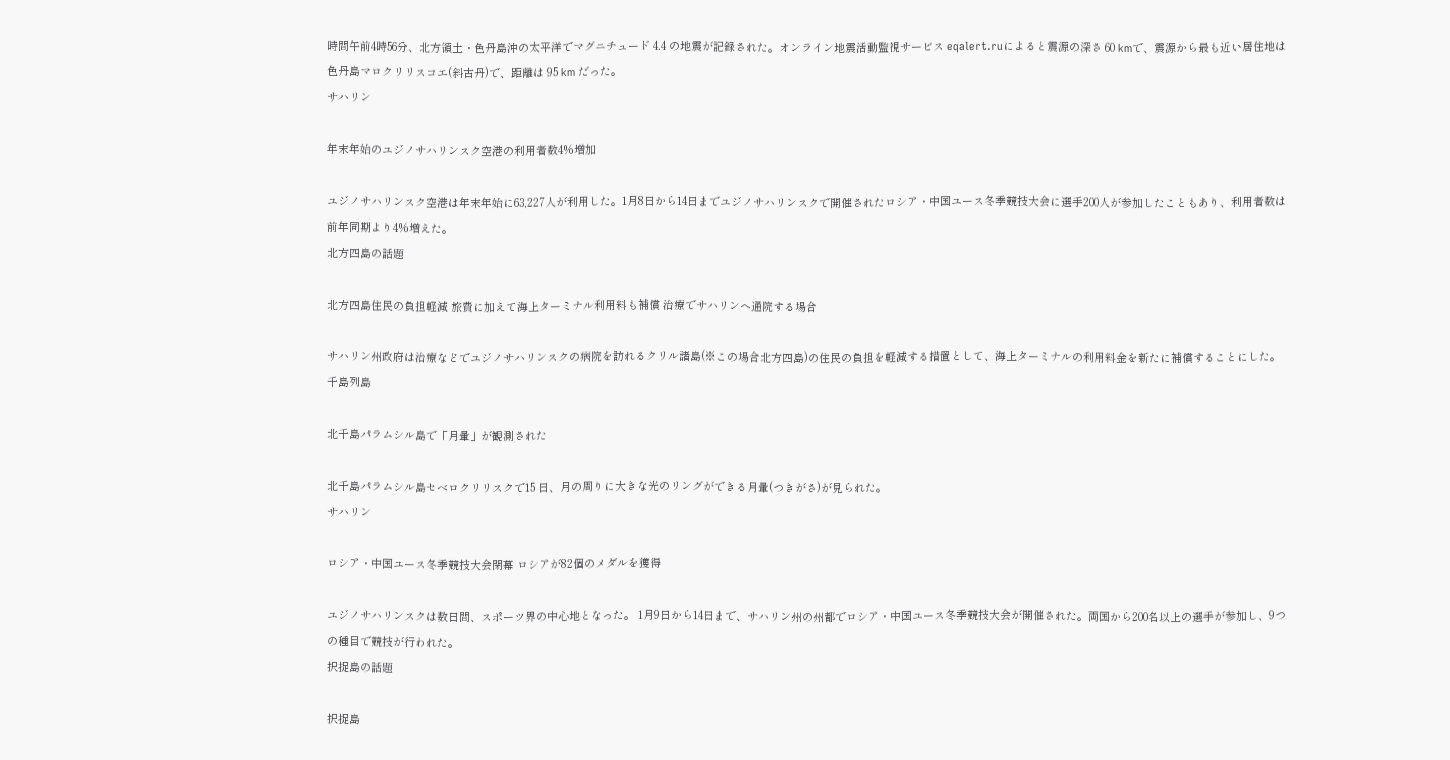時間午前4時56分、北方領土・色丹島沖の太平洋でマグニチュード 4.4 の地震が記録された。オンライン地震活動監視サービス eqalert.ruによると震源の深さ 60 kmで、震源から最も近い居住地は色丹島マロクリリスコエ(斜古丹)で、距離は 95 km だった。
サハリン

年末年始のユジノサハリンスク空港の利用者数4%増加

ユジノサハリンスク空港は年末年始に63,227人が利用した。1月8日から14日までユジノサハリンスクで開催されたロシア・中国ユース冬季競技大会に選手200人が参加したこともあり、利用者数は前年同期より4%増えた。
北方四島の話題

北方四島住民の負担軽減 旅費に加えて海上ターミナル利用料も補償 治療でサハリンへ通院する場合

サハリン州政府は治療などでユジノサハリンスクの病院を訪れるクリル諸島(※この場合北方四島)の住民の負担を軽減する措置として、海上ターミナルの利用料金を新たに補償することにした。
千島列島

北千島パラムシル島で「月暈」が観測された

北千島パラムシル島セベロクリリスクで15 日、月の周りに大きな光のリングができる月暈(つきがさ)が見られた。
サハリン

ロシア・中国ユース冬季競技大会閉幕 ロシアが82個のメダルを獲得

ユジノサハリンスクは数日間、スポーツ界の中心地となった。 1月9日から14日まで、サハリン州の州都でロシア・中国ユース冬季競技大会が開催された。両国から200名以上の選手が参加し、9つの種目で競技が行われた。
択捉島の話題

択捉島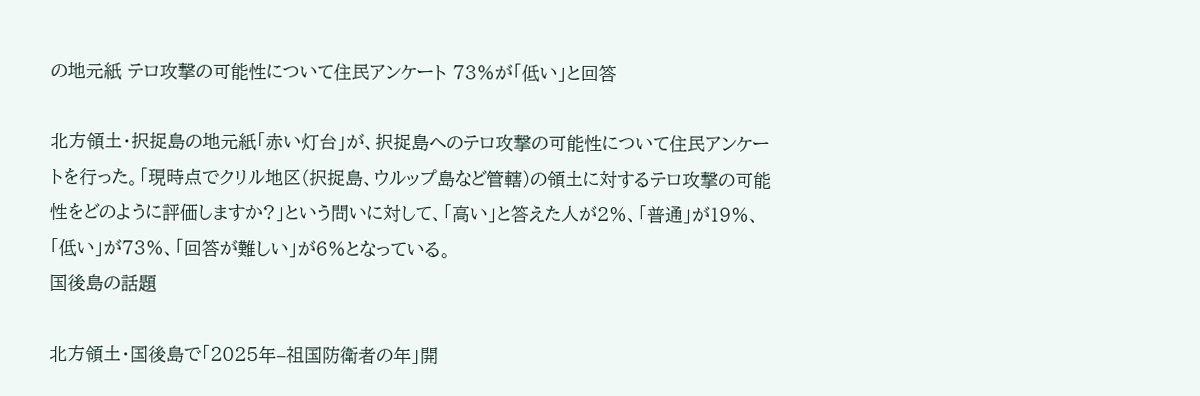の地元紙 テロ攻撃の可能性について住民アンケート 73%が「低い」と回答

北方領土・択捉島の地元紙「赤い灯台」が、択捉島へのテロ攻撃の可能性について住民アンケートを行った。「現時点でクリル地区(択捉島、ウルップ島など管轄)の領土に対するテロ攻撃の可能性をどのように評価しますか?」という問いに対して、「高い」と答えた人が2%、「普通」が19%、「低い」が73%、「回答が難しい」が6%となっている。
国後島の話題

北方領土・国後島で「2025年–祖国防衛者の年」開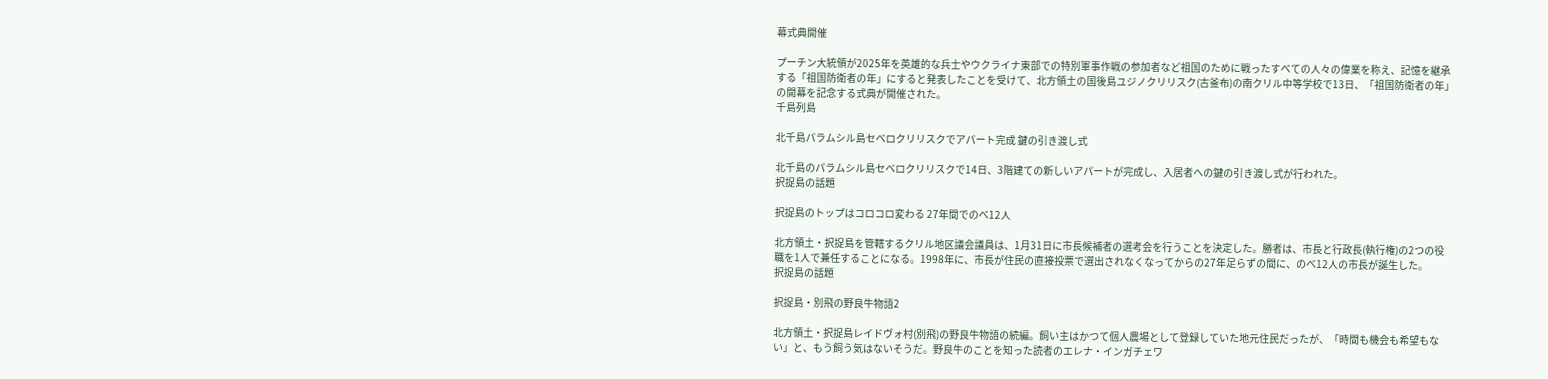幕式典開催

プーチン大統領が2025年を英雄的な兵士やウクライナ東部での特別軍事作戦の参加者など祖国のために戦ったすべての人々の偉業を称え、記憶を継承する「祖国防衛者の年」にすると発表したことを受けて、北方領土の国後島ユジノクリリスク(古釜布)の南クリル中等学校で13日、「祖国防衛者の年」の開幕を記念する式典が開催された。
千島列島

北千島パラムシル島セベロクリリスクでアパート完成 鍵の引き渡し式

北千島のパラムシル島セベロクリリスクで14日、3階建ての新しいアパートが完成し、入居者への鍵の引き渡し式が行われた。
択捉島の話題

択捉島のトップはコロコロ変わる 27年間でのべ12人

北方領土・択捉島を管轄するクリル地区議会議員は、1月31日に市長候補者の選考会を行うことを決定した。勝者は、市長と行政長(執行権)の2つの役職を1人で兼任することになる。1998年に、市長が住民の直接投票で選出されなくなってからの27年足らずの間に、のべ12人の市長が誕生した。
択捉島の話題

択捉島・別飛の野良牛物語2

北方領土・択捉島レイドヴォ村(別飛)の野良牛物語の続編。飼い主はかつて個人農場として登録していた地元住民だったが、「時間も機会も希望もない」と、もう飼う気はないそうだ。野良牛のことを知った読者のエレナ・インガチェワ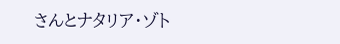さんとナタリア・ゾト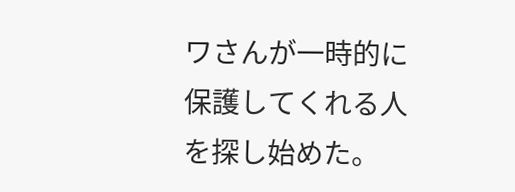ワさんが一時的に保護してくれる人を探し始めた。